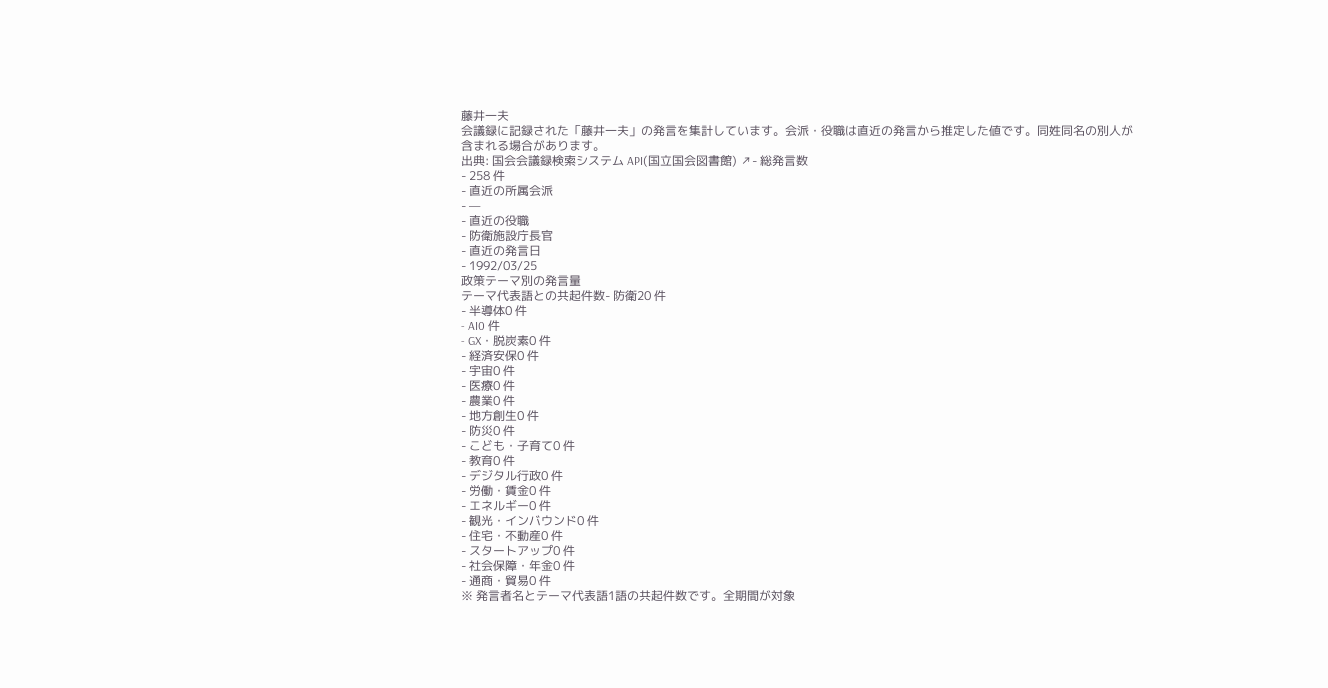藤井一夫
会議録に記録された「藤井一夫」の発言を集計しています。会派・役職は直近の発言から推定した値です。同姓同名の別人が含まれる場合があります。
出典: 国会会議録検索システム API(国立国会図書館) ↗- 総発言数
- 258 件
- 直近の所属会派
- —
- 直近の役職
- 防衛施設庁長官
- 直近の発言日
- 1992/03/25
政策テーマ別の発言量
テーマ代表語との共起件数- 防衛20 件
- 半導体0 件
- AI0 件
- GX・脱炭素0 件
- 経済安保0 件
- 宇宙0 件
- 医療0 件
- 農業0 件
- 地方創生0 件
- 防災0 件
- こども・子育て0 件
- 教育0 件
- デジタル行政0 件
- 労働・賃金0 件
- エネルギー0 件
- 観光・インバウンド0 件
- 住宅・不動産0 件
- スタートアップ0 件
- 社会保障・年金0 件
- 通商・貿易0 件
※ 発言者名とテーマ代表語1語の共起件数です。全期間が対象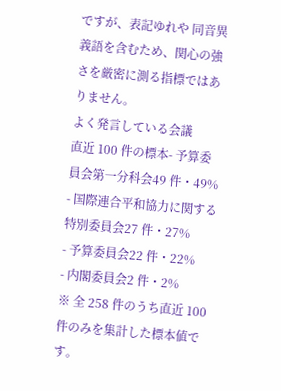ですが、表記ゆれや 同音異義語を含むため、関心の強さを厳密に測る指標ではありません。
よく発言している会議
直近 100 件の標本- 予算委員会第一分科会49 件・49%
- 国際連合平和協力に関する特別委員会27 件・27%
- 予算委員会22 件・22%
- 内閣委員会2 件・2%
※ 全 258 件のうち直近 100 件のみを集計した標本値です。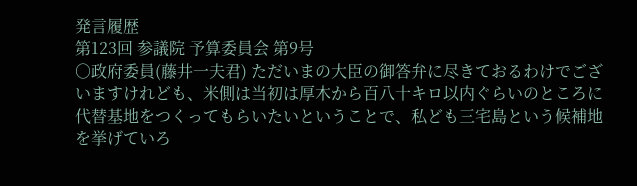発言履歴
第123回 参議院 予算委員会 第9号
○政府委員(藤井一夫君) ただいまの大臣の御答弁に尽きておるわけでございますけれども、米側は当初は厚木から百八十キロ以内ぐらいのところに代替基地をつくってもらいたいということで、私ども三宅島という候補地を挙げていろ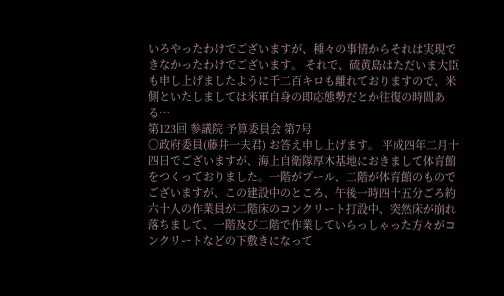いろやったわけでございますが、種々の事情からそれは実現できなかったわけでございます。 それで、硫黄島はただいま大臣も申し上げましたように千二百キロも離れておりますので、米側といたしましては米軍自身の即応態勢だとか往復の時間ある…
第123回 参議院 予算委員会 第7号
○政府委員(藤井一夫君) お答え申し上げます。 平成四年二月十四日でございますが、海上自衛隊厚木基地におきまして体育館をつくっておりました。一階がプール、二階が体育館のものでございますが、この建設中のところ、午後一時四十五分ごろ約六十人の作業員が二階床のコンクリート打設中、突然床が崩れ落ちまして、一階及び二階で作業していらっしゃった方々がコンクリートなどの下敷きになって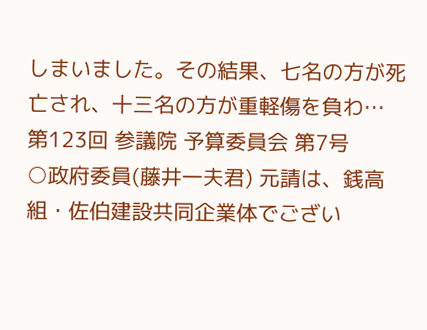しまいました。その結果、七名の方が死亡され、十三名の方が重軽傷を負わ…
第123回 参議院 予算委員会 第7号
○政府委員(藤井一夫君) 元請は、銭高組・佐伯建設共同企業体でござい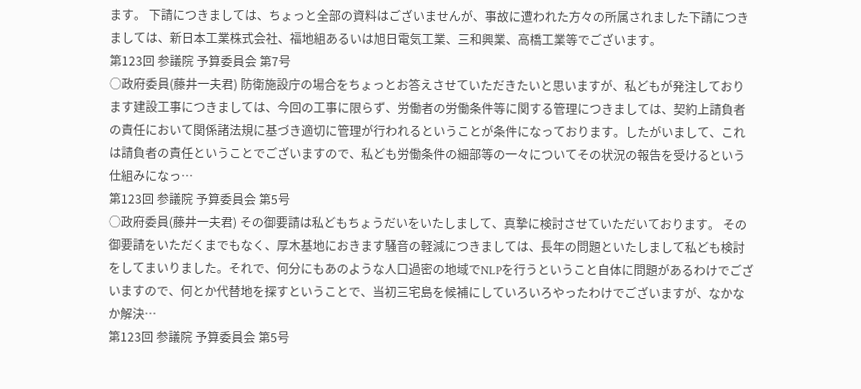ます。 下請につきましては、ちょっと全部の資料はございませんが、事故に遭われた方々の所属されました下請につきましては、新日本工業株式会社、福地組あるいは旭日電気工業、三和興業、高橋工業等でございます。
第123回 参議院 予算委員会 第7号
○政府委員(藤井一夫君) 防衛施設庁の場合をちょっとお答えさせていただきたいと思いますが、私どもが発注しております建設工事につきましては、今回の工事に限らず、労働者の労働条件等に関する管理につきましては、契約上請負者の責任において関係諸法規に基づき適切に管理が行われるということが条件になっております。したがいまして、これは請負者の責任ということでございますので、私ども労働条件の細部等の一々についてその状況の報告を受けるという仕組みになっ…
第123回 参議院 予算委員会 第5号
○政府委員(藤井一夫君) その御要請は私どもちょうだいをいたしまして、真摯に検討させていただいております。 その御要請をいただくまでもなく、厚木基地におきます騒音の軽減につきましては、長年の問題といたしまして私ども検討をしてまいりました。それで、何分にもあのような人口過密の地域でNLPを行うということ自体に問題があるわけでございますので、何とか代替地を探すということで、当初三宅島を候補にしていろいろやったわけでございますが、なかなか解決…
第123回 参議院 予算委員会 第5号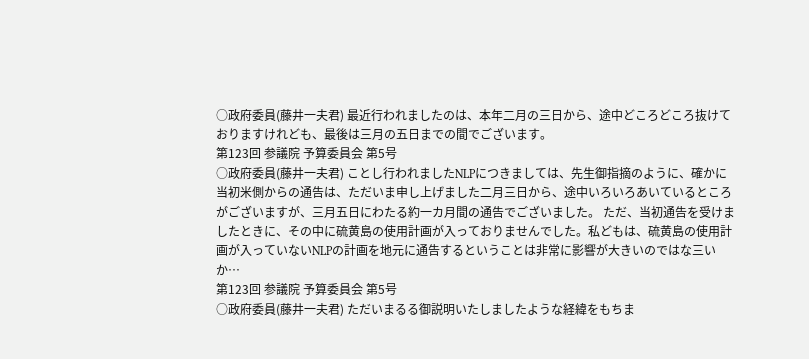○政府委員(藤井一夫君) 最近行われましたのは、本年二月の三日から、途中どころどころ抜けておりますけれども、最後は三月の五日までの間でございます。
第123回 参議院 予算委員会 第5号
○政府委員(藤井一夫君) ことし行われましたNLPにつきましては、先生御指摘のように、確かに当初米側からの通告は、ただいま申し上げました二月三日から、途中いろいろあいているところがございますが、三月五日にわたる約一カ月間の通告でございました。 ただ、当初通告を受けましたときに、その中に硫黄島の使用計画が入っておりませんでした。私どもは、硫黄島の使用計画が入っていないNLPの計画を地元に通告するということは非常に影響が大きいのではな三いか…
第123回 参議院 予算委員会 第5号
○政府委員(藤井一夫君) ただいまるる御説明いたしましたような経緯をもちま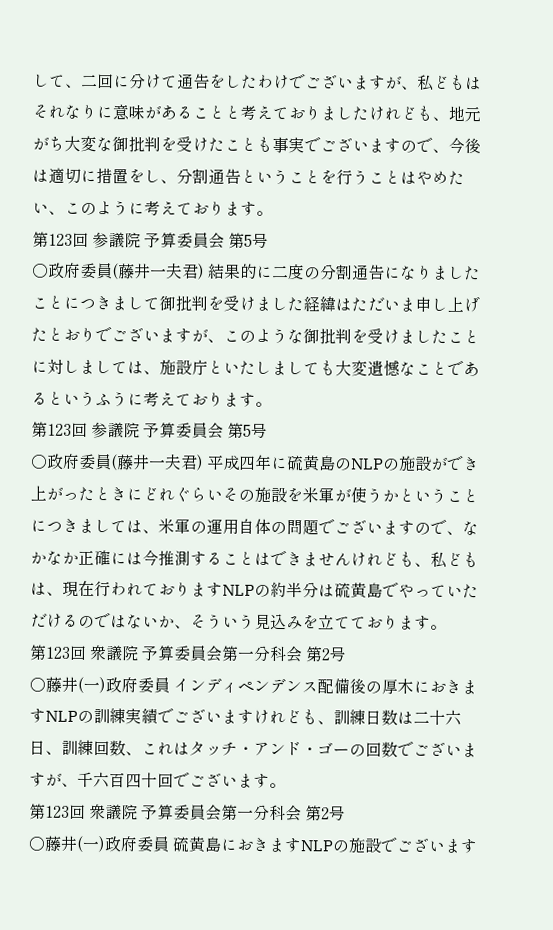して、二回に分けて通告をしたわけでございますが、私どもはそれなりに意味があることと考えておりましたけれども、地元がち大変な御批判を受けたことも事実でございますので、今後は適切に措置をし、分割通告ということを行うことはやめたい、このように考えております。
第123回 参議院 予算委員会 第5号
○政府委員(藤井一夫君) 結果的に二度の分割通告になりましたことにつきまして御批判を受けました経緯はただいま申し上げたとおりでございますが、このような御批判を受けましたことに対しましては、施設庁といたしましても大変遺憾なことであるというふうに考えております。
第123回 参議院 予算委員会 第5号
○政府委員(藤井一夫君) 平成四年に硫黄島のNLPの施設ができ上がったときにどれぐらいその施設を米軍が使うかということにつきましては、米軍の運用自体の問題でございますので、なかなか正確には今推測することはできませんけれども、私どもは、現在行われておりますNLPの約半分は硫黄島でやっていただけるのではないか、そういう見込みを立てております。
第123回 衆議院 予算委員会第一分科会 第2号
○藤井(一)政府委員 インディペンデンス配備後の厚木におきますNLPの訓練実績でございますけれども、訓練日数は二十六日、訓練回数、これはタッチ・アンド・ゴーの回数でございますが、千六百四十回でございます。
第123回 衆議院 予算委員会第一分科会 第2号
○藤井(一)政府委員 硫黄島におきますNLPの施設でございます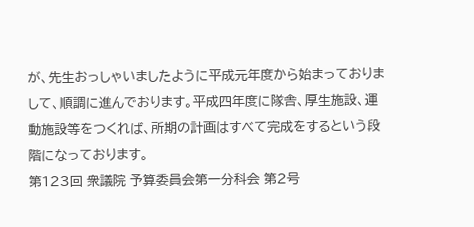が、先生おっしゃいましたように平成元年度から始まっておりまして、順調に進んでおります。平成四年度に隊舎、厚生施設、運動施設等をつくれば、所期の計画はすべて完成をするという段階になっております。
第123回 衆議院 予算委員会第一分科会 第2号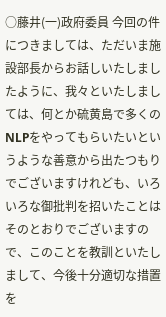○藤井(一)政府委員 今回の件につきましては、ただいま施設部長からお話しいたしましたように、我々といたしましては、何とか硫黄島で多くのNLPをやってもらいたいというような善意から出たつもりでございますけれども、いろいろな御批判を招いたことはそのとおりでございますので、このことを教訓といたしまして、今後十分適切な措置を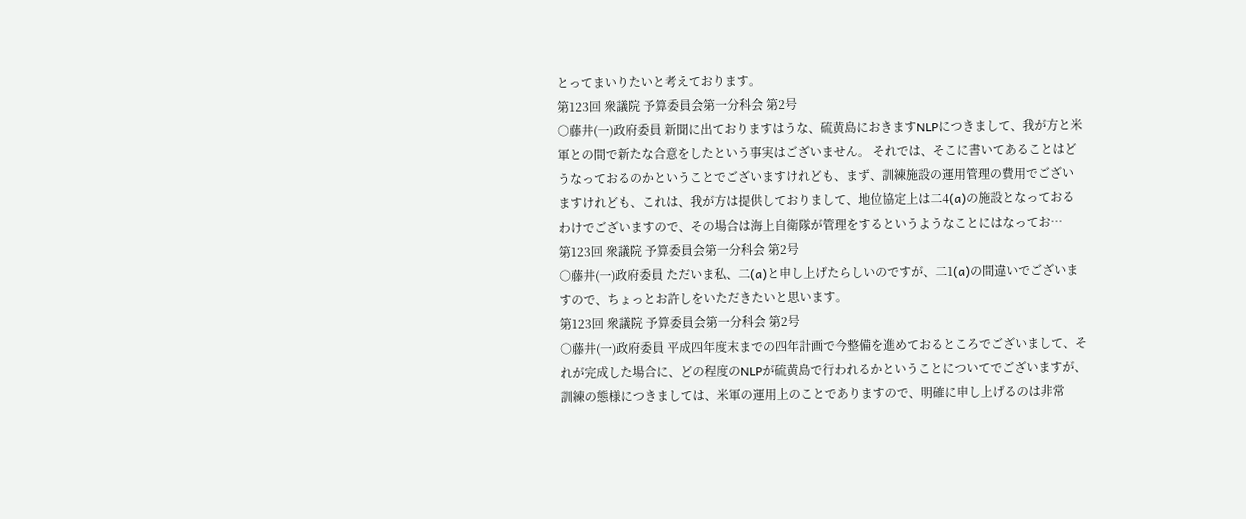とってまいりたいと考えております。
第123回 衆議院 予算委員会第一分科会 第2号
○藤井(一)政府委員 新聞に出ておりますはうな、硫黄島におきますNLPにつきまして、我が方と米軍との間で新たな合意をしたという事実はございません。 それでは、そこに書いてあることはどうなっておるのかということでございますけれども、まず、訓練施設の運用管理の費用でございますけれども、これは、我が方は提供しておりまして、地位協定上は二4(a)の施設となっておるわけでございますので、その場合は海上自衛隊が管理をするというようなことにはなってお…
第123回 衆議院 予算委員会第一分科会 第2号
○藤井(一)政府委員 ただいま私、二(a)と申し上げたらしいのですが、二1(a)の間違いでございますので、ちょっとお許しをいただきたいと思います。
第123回 衆議院 予算委員会第一分科会 第2号
○藤井(一)政府委員 平成四年度末までの四年計画で今整備を進めておるところでございまして、それが完成した場合に、どの程度のNLPが硫黄島で行われるかということについてでございますが、訓練の態様につきましては、米軍の運用上のことでありますので、明確に申し上げるのは非常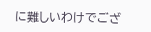に難しいわけでござ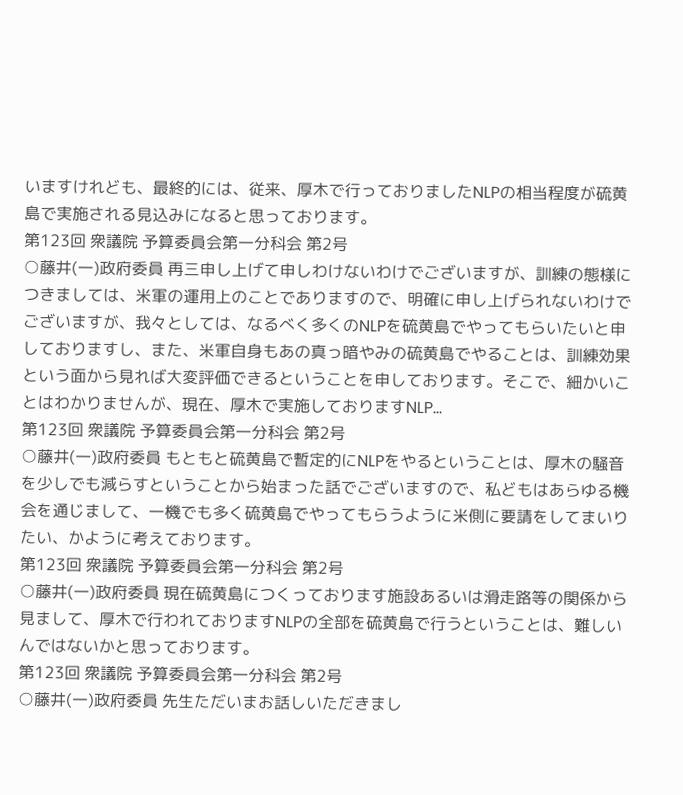いますけれども、最終的には、従来、厚木で行っておりましたNLPの相当程度が硫黄島で実施される見込みになると思っております。
第123回 衆議院 予算委員会第一分科会 第2号
○藤井(一)政府委員 再三申し上げて申しわけないわけでございますが、訓練の態様につきましては、米軍の運用上のことでありますので、明確に申し上げられないわけでございますが、我々としては、なるべく多くのNLPを硫黄島でやってもらいたいと申しておりますし、また、米軍自身もあの真っ暗やみの硫黄島でやることは、訓練効果という面から見れば大変評価できるということを申しております。そこで、細かいことはわかりませんが、現在、厚木で実施しておりますNLP…
第123回 衆議院 予算委員会第一分科会 第2号
○藤井(一)政府委員 もともと硫黄島で暫定的にNLPをやるということは、厚木の騒音を少しでも減らすということから始まった話でございますので、私どもはあらゆる機会を通じまして、一機でも多く硫黄島でやってもらうように米側に要請をしてまいりたい、かように考えております。
第123回 衆議院 予算委員会第一分科会 第2号
○藤井(一)政府委員 現在硫黄島につくっております施設あるいは滑走路等の関係から見まして、厚木で行われておりますNLPの全部を硫黄島で行うということは、難しいんではないかと思っております。
第123回 衆議院 予算委員会第一分科会 第2号
○藤井(一)政府委員 先生ただいまお話しいただきまし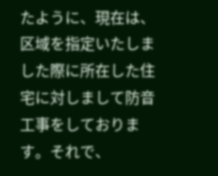たように、現在は、区域を指定いたしました際に所在した住宅に対しまして防音工事をしております。それで、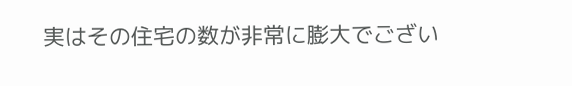実はその住宅の数が非常に膨大でござい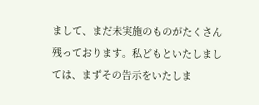まして、まだ未実施のものがたくさん残っております。私どもといたしましては、まずその告示をいたしま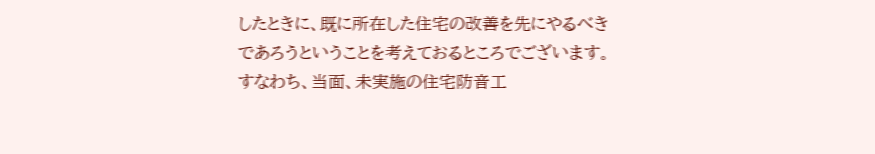したときに、既に所在した住宅の改善を先にやるべきであろうということを考えておるところでございます。すなわち、当面、未実施の住宅防音工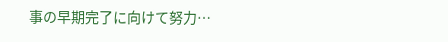事の早期完了に向けて努力…